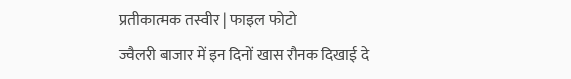प्रतीकात्मक तस्वीर | फाइल फोटो
ज्वैलरी बाजार में इन दिनों खास रौनक दिखाई दे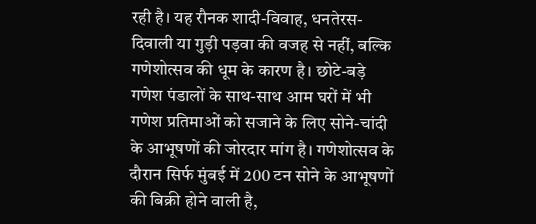रही है। यह रौनक शादी-विवाह, धनतेरस-दिवाली या गुड़ी पड़वा की वजह से नहीं, बल्कि गणेशोत्सव की धूम के कारण है। छोटे-बड़े गणेश पंडालों के साथ-साथ आम घरों में भी गणेश प्रतिमाओं को सजाने के लिए सोने-चांदी के आभूषणों की जोरदार मांग है। गणेशोत्सव के दौरान सिर्फ मुंबई में 200 टन सोने के आभूषणों की बिक्री होने वाली है,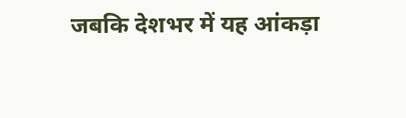जबकि देशभर में यह आंकड़ा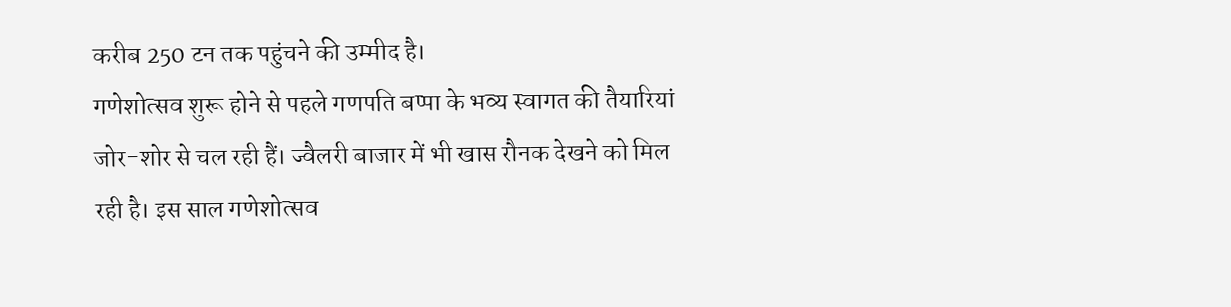करीब 250 टन तक पहुंचने की उम्मीद है।
गणेशोत्सव शुरू होने से पहले गणपति बप्पा के भव्य स्वागत की तैयारियां जोर-शोर से चल रही हैं। ज्वैलरी बाजार में भी खास रौनक देखने को मिल रही है। इस साल गणेशोत्सव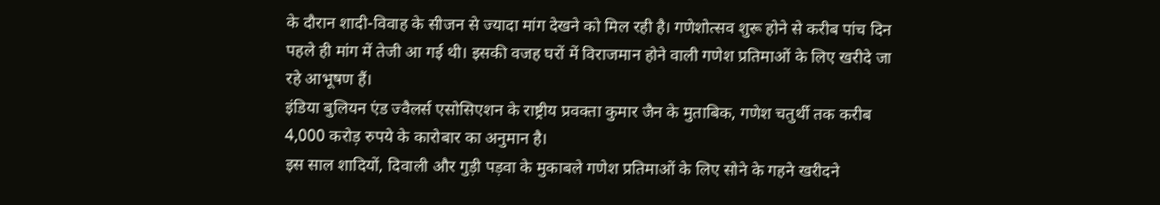के दौरान शादी-विवाह के सीजन से ज्यादा मांग देखने को मिल रही है। गणेशोत्सव शुरू होने से करीब पांच दिन पहले ही मांग में तेजी आ गई थी। इसकी वजह घरों में विराजमान होने वाली गणेश प्रतिमाओं के लिए खरीदे जा रहे आभूषण हैं।
इंडिया बुलियन एंड ज्वैलर्स एसोसिएशन के राष्ट्रीय प्रवक्ता कुमार जैन के मुताबिक, गणेश चतुर्थी तक करीब 4,000 करोड़ रुपये के कारोबार का अनुमान है।
इस साल शादियों, दिवाली और गुड़ी पड़वा के मुकाबले गणेश प्रतिमाओं के लिए सोने के गहने खरीदने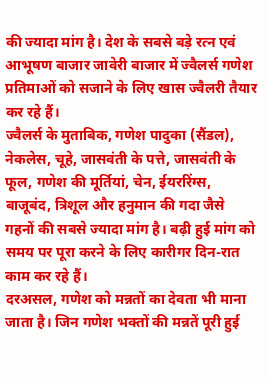की ज्यादा मांग है। देश के सबसे बड़े रत्न एवं आभूषण बाजार जावेरी बाजार में ज्वैलर्स गणेश प्रतिमाओं को सजाने के लिए खास ज्वैलरी तैयार कर रहे हैं।
ज्वैलर्स के मुताबिक, गणेश पादुका (सैंडल), नेकलेस, चूहे, जासवंती के पत्ते, जासवंती के फूल, गणेश की मूर्तियां, चेन, ईयररिंग्स, बाजूबंद, त्रिशूल और हनुमान की गदा जैसे गहनों की सबसे ज्यादा मांग है। बढ़ी हुई मांग को समय पर पूरा करने के लिए कारीगर दिन-रात काम कर रहे हैं।
दरअसल, गणेश को मन्नतों का देवता भी माना जाता है। जिन गणेश भक्तों की मन्नतें पूरी हुई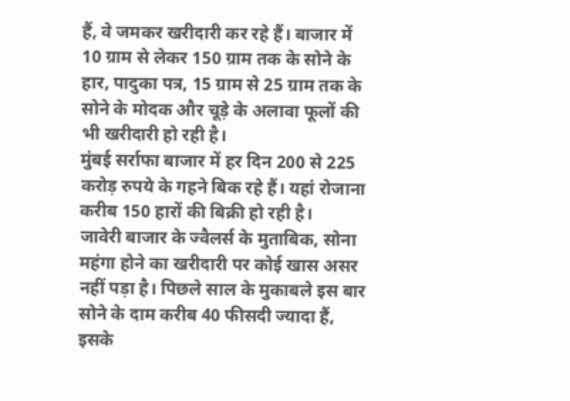हैं, वे जमकर खरीदारी कर रहे हैं। बाजार में 10 ग्राम से लेकर 150 ग्राम तक के सोने के हार, पादुका पत्र, 15 ग्राम से 25 ग्राम तक के सोने के मोदक और चूड़े के अलावा फूलों की भी खरीदारी हो रही है।
मुंबई सर्राफा बाजार में हर दिन 200 से 225 करोड़ रुपये के गहने बिक रहे हैं। यहां रोजाना करीब 150 हारों की बिक्री हो रही है।
जावेरी बाजार के ज्वैलर्स के मुताबिक, सोना महंगा होने का खरीदारी पर कोई खास असर नहीं पड़ा है। पिछले साल के मुकाबले इस बार सोने के दाम करीब 40 फीसदी ज्यादा हैं, इसके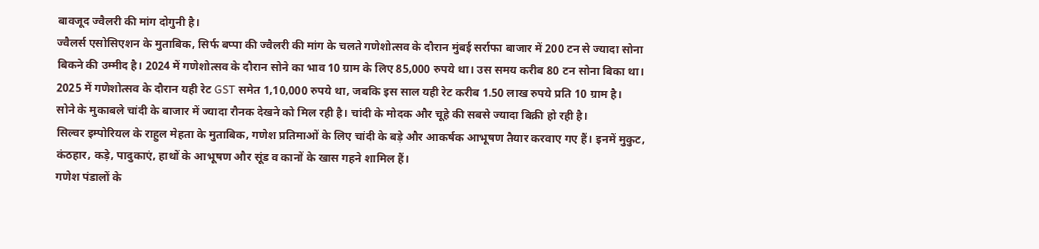बावजूद ज्वैलरी की मांग दोगुनी है।
ज्वैलर्स एसोसिएशन के मुताबिक, सिर्फ बप्पा की ज्वैलरी की मांग के चलते गणेशोत्सव के दौरान मुंबई सर्राफा बाजार में 200 टन से ज्यादा सोना बिकने की उम्मीद है। 2024 में गणेशोत्सव के दौरान सोने का भाव 10 ग्राम के लिए 85,000 रुपये था। उस समय करीब 80 टन सोना बिका था। 2025 में गणेशोत्सव के दौरान यही रेट GST समेत 1,10,000 रुपये था, जबकि इस साल यही रेट करीब 1.50 लाख रुपये प्रति 10 ग्राम है।
सोने के मुकाबले चांदी के बाजार में ज्यादा रौनक देखने को मिल रही है। चांदी के मोदक और चूहे की सबसे ज्यादा बिक्री हो रही है।
सिल्वर इम्पोरियल के राहुल मेहता के मुताबिक, गणेश प्रतिमाओं के लिए चांदी के बड़े और आकर्षक आभूषण तैयार करवाए गए हैं। इनमें मुकुट, कंठहार, कड़े, पादुकाएं, हाथों के आभूषण और सूंड व कानों के खास गहने शामिल हैं।
गणेश पंडालों के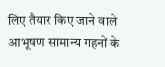लिए तैयार किए जाने वाले आभूषण सामान्य गहनों के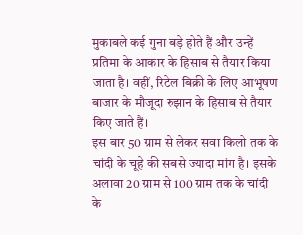मुकाबले कई गुना बड़े होते हैं और उन्हें प्रतिमा के आकार के हिसाब से तैयार किया जाता है। वहीं, रिटेल बिक्री के लिए आभूषण बाजार के मौजूदा रुझान के हिसाब से तैयार किए जाते हैं।
इस बार 50 ग्राम से लेकर सवा किलो तक के चांदी के चूहे की सबसे ज्यादा मांग है। इसके अलावा 20 ग्राम से 100 ग्राम तक के चांदी के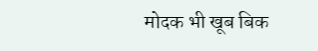मोदक भी खूब बिक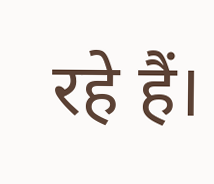रहे हैं।